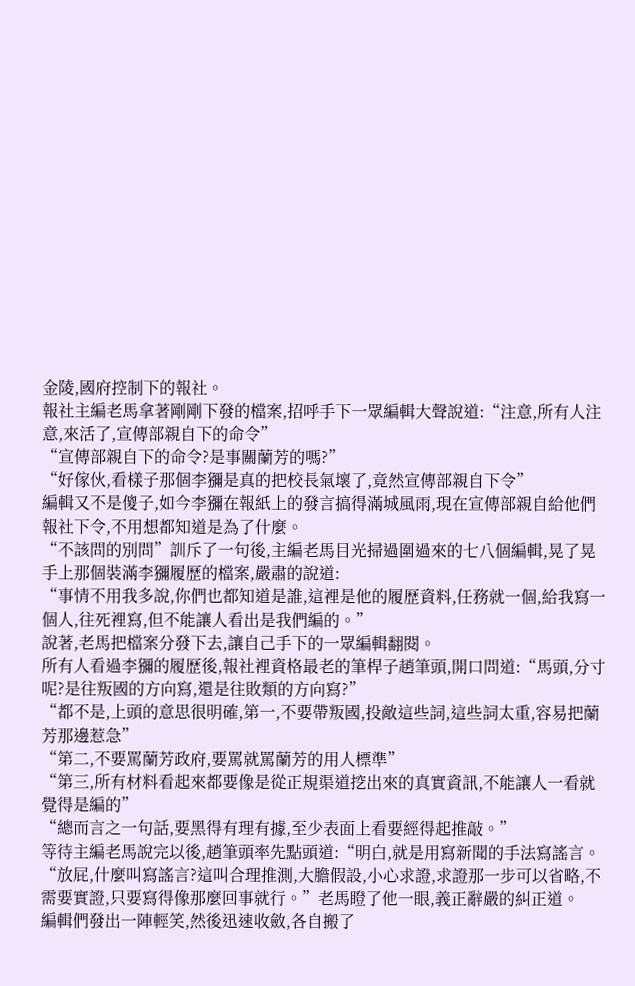金陵,國府控制下的報社。
報社主編老馬拿著剛剛下發的檔案,招呼手下一眾編輯大聲說道:“注意,所有人注意,來活了,宣傳部親自下的命令”
“宣傳部親自下的命令?是事關蘭芳的嗎?”
“好傢伙,看樣子那個李獼是真的把校長氣壞了,竟然宣傳部親自下令”
編輯又不是傻子,如今李獼在報紙上的發言搞得滿城風雨,現在宣傳部親自給他們報社下令,不用想都知道是為了什麼。
“不該問的別問”訓斥了一句後,主編老馬目光掃過圍過來的七八個編輯,晃了晃手上那個裝滿李獼履歷的檔案,嚴肅的說道:
“事情不用我多說,你們也都知道是誰,這裡是他的履歷資料,任務就一個,給我寫一個人,往死裡寫,但不能讓人看出是我們編的。”
說著,老馬把檔案分發下去,讓自己手下的一眾編輯翻閱。
所有人看過李獼的履歷後,報社裡資格最老的筆桿子趙筆頭,開口問道:“馬頭,分寸呢?是往叛國的方向寫,還是往敗類的方向寫?”
“都不是,上頭的意思很明確,第一,不要帶叛國,投敵這些詞,這些詞太重,容易把蘭芳那邊惹急”
“第二,不要罵蘭芳政府,要罵就罵蘭芳的用人標準”
“第三,所有材料看起來都要像是從正規渠道挖出來的真實資訊,不能讓人一看就覺得是編的”
“總而言之一句話,要黑得有理有據,至少表面上看要經得起推敲。”
等待主編老馬說完以後,趙筆頭率先點頭道:“明白,就是用寫新聞的手法寫謠言。
“放屁,什麼叫寫謠言?這叫合理推測,大膽假設,小心求證,求證那一步可以省略,不需要實證,只要寫得像那麼回事就行。”老馬瞪了他一眼,義正辭嚴的糾正道。
編輯們發出一陣輕笑,然後迅速收斂,各自搬了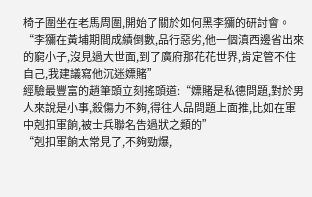椅子圍坐在老馬周圍,開始了關於如何黑李獼的研討會。
“李獼在黃埔期間成績倒數,品行惡劣,他一個滇西邊省出來的窮小子,沒見過大世面,到了廣府那花花世界,肯定管不住自己,我建議寫他沉迷嫖賭”
經驗最豐富的趙筆頭立刻搖頭道:“嫖賭是私德問題,對於男人來說是小事,殺傷力不夠,得往人品問題上面推,比如在軍中剋扣軍餉,被士兵聯名告過狀之類的”
“剋扣軍餉太常見了,不夠勁爆,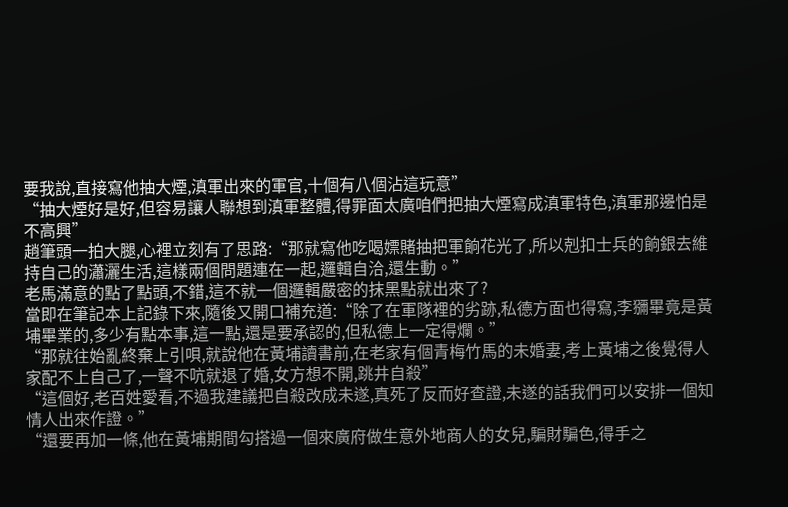要我說,直接寫他抽大煙,滇軍出來的軍官,十個有八個沾這玩意”
“抽大煙好是好,但容易讓人聯想到滇軍整體,得罪面太廣咱們把抽大煙寫成滇軍特色,滇軍那邊怕是不高興”
趙筆頭一拍大腿,心裡立刻有了思路:“那就寫他吃喝嫖賭抽把軍餉花光了,所以剋扣士兵的餉銀去維持自己的瀟灑生活,這樣兩個問題連在一起,邏輯自洽,還生動。”
老馬滿意的點了點頭,不錯,這不就一個邏輯嚴密的抹黑點就出來了?
當即在筆記本上記錄下來,隨後又開口補充道:“除了在軍隊裡的劣跡,私德方面也得寫,李獼畢竟是黃埔畢業的,多少有點本事,這一點,還是要承認的,但私德上一定得爛。”
“那就往始亂終棄上引唄,就說他在黃埔讀書前,在老家有個青梅竹馬的未婚妻,考上黃埔之後覺得人家配不上自己了,一聲不吭就退了婚,女方想不開,跳井自殺”
“這個好,老百姓愛看,不過我建議把自殺改成未遂,真死了反而好查證,未遂的話我們可以安排一個知情人出來作證。”
“還要再加一條,他在黃埔期間勾搭過一個來廣府做生意外地商人的女兒,騙財騙色,得手之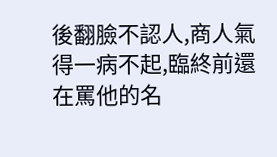後翻臉不認人,商人氣得一病不起,臨終前還在罵他的名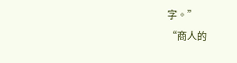字。”
“商人的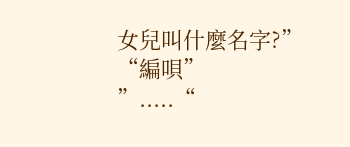女兒叫什麼名字?”
“編唄”
”.....“